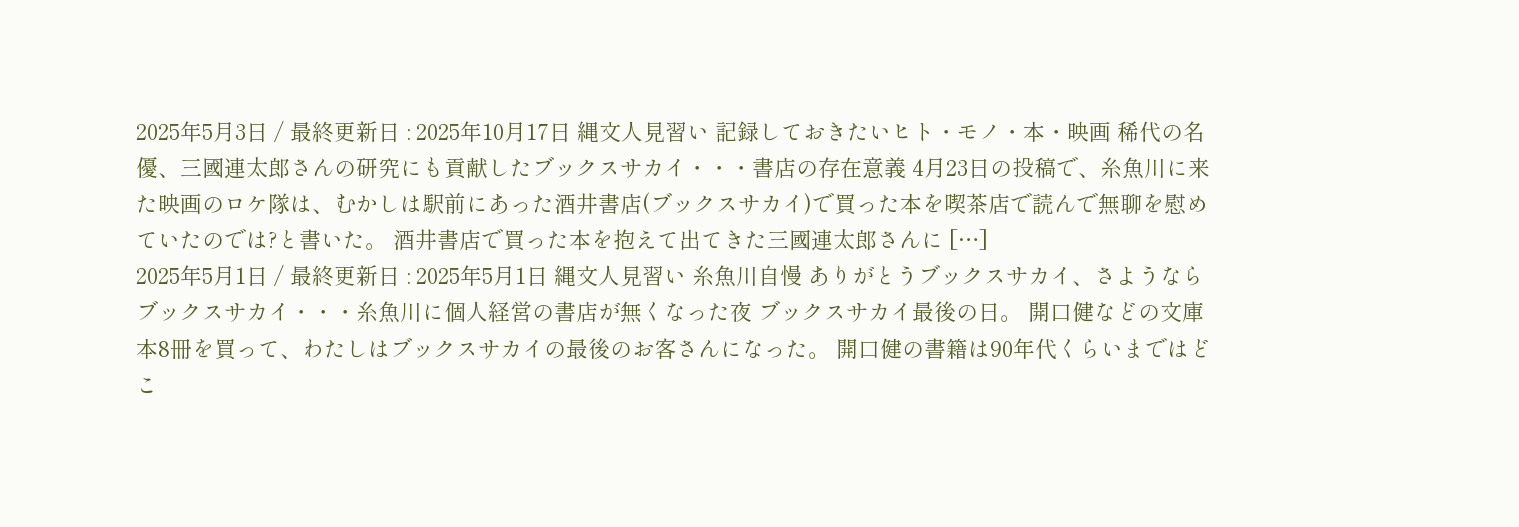2025年5月3日 / 最終更新日 : 2025年10月17日 縄文人見習い 記録しておきたいヒト・モノ・本・映画 稀代の名優、三國連太郎さんの研究にも貢献したブックスサカイ・・・書店の存在意義 4月23日の投稿で、糸魚川に来た映画のロケ隊は、むかしは駅前にあった酒井書店(ブックスサカイ)で買った本を喫茶店で読んで無聊を慰めていたのでは?と書いた。 酒井書店で買った本を抱えて出てきた三國連太郎さんに […]
2025年5月1日 / 最終更新日 : 2025年5月1日 縄文人見習い 糸魚川自慢 ありがとうブックスサカイ、さようならブックスサカイ・・・糸魚川に個人経営の書店が無くなった夜 ブックスサカイ最後の日。 開口健などの文庫本8冊を買って、わたしはブックスサカイの最後のお客さんになった。 開口健の書籍は90年代くらいまではどこ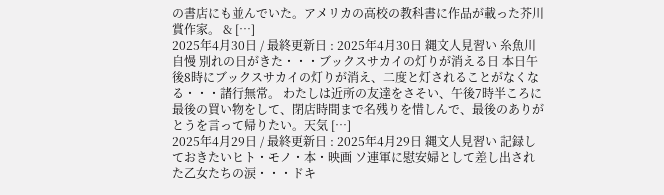の書店にも並んでいた。アメリカの高校の教科書に作品が載った芥川賞作家。 & […]
2025年4月30日 / 最終更新日 : 2025年4月30日 縄文人見習い 糸魚川自慢 別れの日がきた・・・ブックスサカイの灯りが消える日 本日午後8時にブックスサカイの灯りが消え、二度と灯されることがなくなる・・・諸行無常。 わたしは近所の友達をさそい、午後7時半ころに最後の買い物をして、閉店時間まで名残りを惜しんで、最後のありがとうを言って帰りたい。天気 […]
2025年4月29日 / 最終更新日 : 2025年4月29日 縄文人見習い 記録しておきたいヒト・モノ・本・映画 ソ連軍に慰安婦として差し出された乙女たちの涙・・・ドキ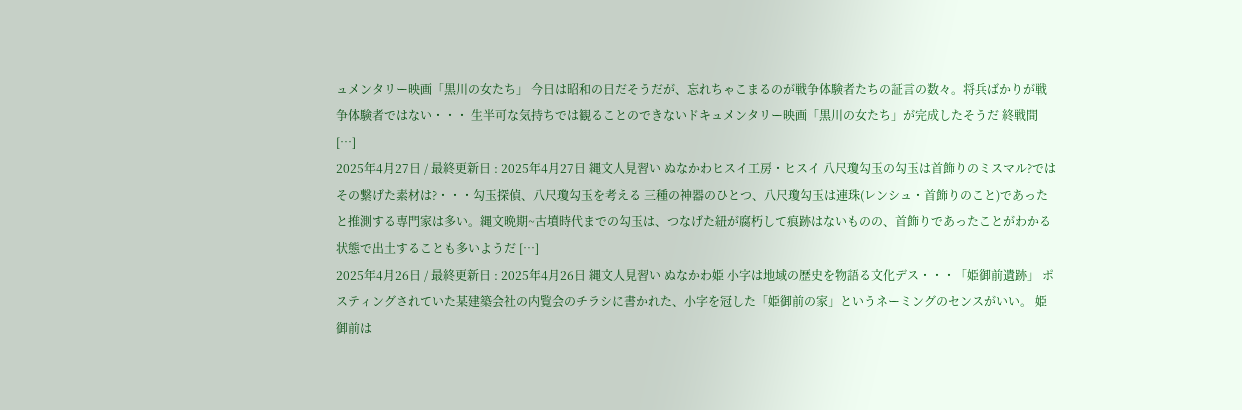ュメンタリー映画「黒川の女たち」 今日は昭和の日だそうだが、忘れちゃこまるのが戦争体験者たちの証言の数々。将兵ばかりが戦争体験者ではない・・・ 生半可な気持ちでは観ることのできないドキュメンタリー映画「黒川の女たち」が完成したそうだ 終戦間 […]
2025年4月27日 / 最終更新日 : 2025年4月27日 縄文人見習い ぬなかわヒスイ工房・ヒスイ 八尺瓊勾玉の勾玉は首飾りのミスマル?ではその繋げた素材は?・・・勾玉探偵、八尺瓊勾玉を考える 三種の神器のひとつ、八尺瓊勾玉は連珠(レンシュ・首飾りのこと)であったと推測する専門家は多い。縄文晩期~古墳時代までの勾玉は、つなげた紐が腐朽して痕跡はないものの、首飾りであったことがわかる状態で出土することも多いようだ […]
2025年4月26日 / 最終更新日 : 2025年4月26日 縄文人見習い ぬなかわ姫 小字は地域の歴史を物語る文化デス・・・「姫御前遺跡」 ポスティングされていた某建築会社の内覧会のチラシに書かれた、小字を冠した「姫御前の家」というネーミングのセンスがいい。 姫御前は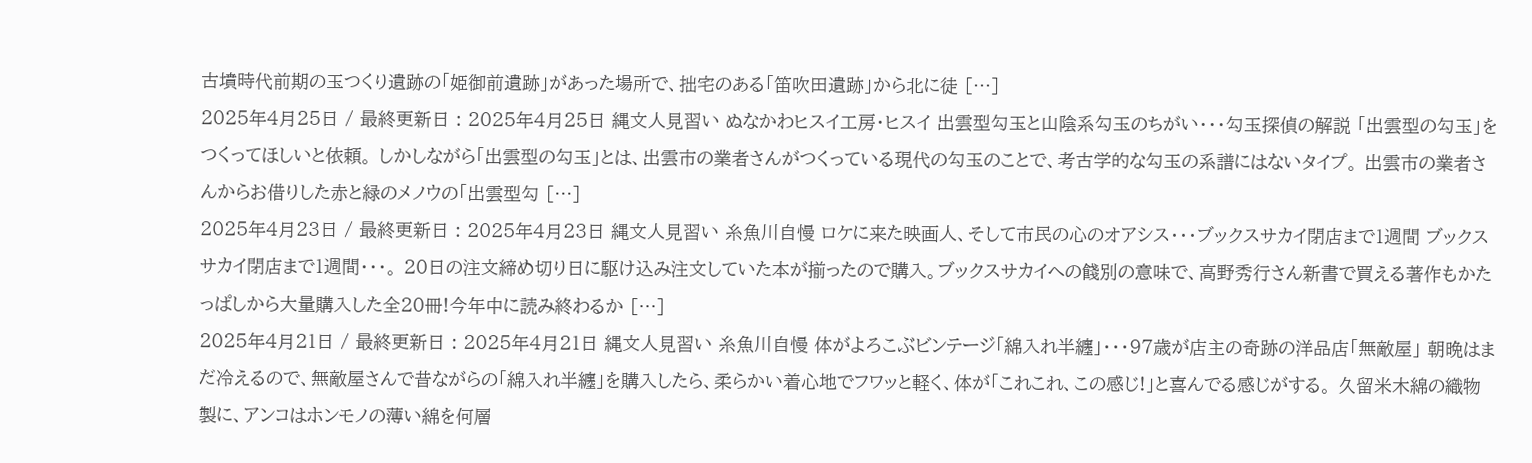古墳時代前期の玉つくり遺跡の「姫御前遺跡」があった場所で、拙宅のある「笛吹田遺跡」から北に徒 […]
2025年4月25日 / 最終更新日 : 2025年4月25日 縄文人見習い ぬなかわヒスイ工房・ヒスイ 出雲型勾玉と山陰系勾玉のちがい・・・勾玉探偵の解説 「出雲型の勾玉」をつくってほしいと依頼。 しかしながら「出雲型の勾玉」とは、出雲市の業者さんがつくっている現代の勾玉のことで、考古学的な勾玉の系譜にはないタイプ。 出雲市の業者さんからお借りした赤と緑のメノウの「出雲型勾 […]
2025年4月23日 / 最終更新日 : 2025年4月23日 縄文人見習い 糸魚川自慢 ロケに来た映画人、そして市民の心のオアシス・・・ブックスサカイ閉店まで1週間 ブックスサカイ閉店まで1週間・・・。 20日の注文締め切り日に駆け込み注文していた本が揃ったので購入。ブックスサカイへの餞別の意味で、高野秀行さん新書で買える著作もかたっぱしから大量購入した全20冊!今年中に読み終わるか […]
2025年4月21日 / 最終更新日 : 2025年4月21日 縄文人見習い 糸魚川自慢 体がよろこぶビンテージ「綿入れ半纏」・・・97歳が店主の奇跡の洋品店「無敵屋」 朝晩はまだ冷えるので、無敵屋さんで昔ながらの「綿入れ半纏」を購入したら、柔らかい着心地でフワッと軽く、体が「これこれ、この感じ!」と喜んでる感じがする。 久留米木綿の織物製に、アンコはホンモノの薄い綿を何層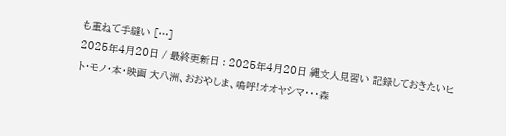も重ねて手縫い […]
2025年4月20日 / 最終更新日 : 2025年4月20日 縄文人見習い 記録しておきたいヒト・モノ・本・映画 大八洲、おおやしま、嗚呼!オオヤシマ・・・森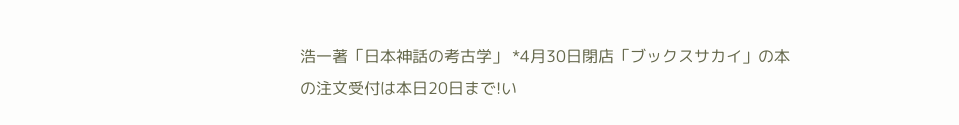浩一著「日本神話の考古学」 *4月30日閉店「ブックスサカイ」の本の注文受付は本日20日まで!い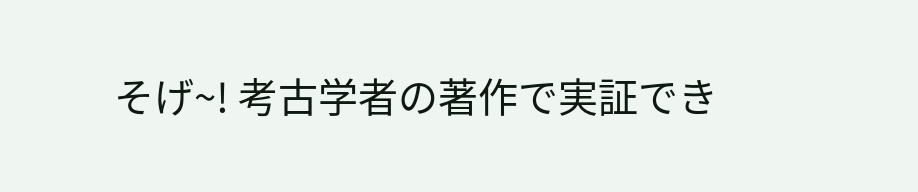そげ~! 考古学者の著作で実証でき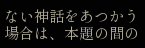ない神話をあつかう場合は、本題の間の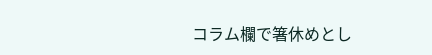コラム欄で箸休めとし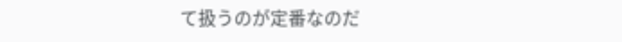て扱うのが定番なのだ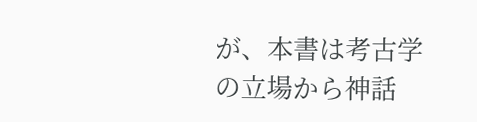が、本書は考古学の立場から神話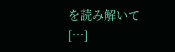を読み解いて […]